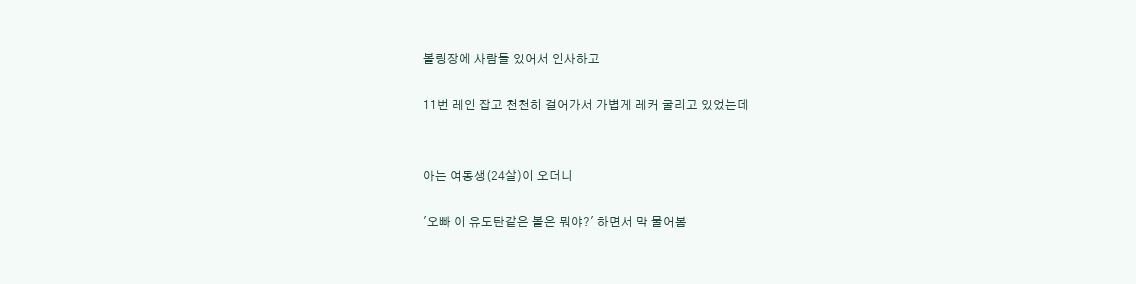볼링장에 사람들 있어서 인사하고

11번 레인 잡고 천천히 걸어가서 가볍게 레커 굴리고 있었는데


아는 여동생(24살)이 오더니

'오빠 이 유도탄같은 볼은 뭐야?' 하면서 막 물어봄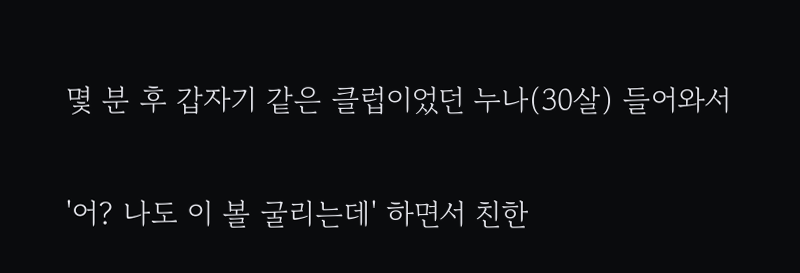몇 분 후 갑자기 같은 클럽이었던 누나(30살) 들어와서

'어? 나도 이 볼 굴리는데' 하면서 친한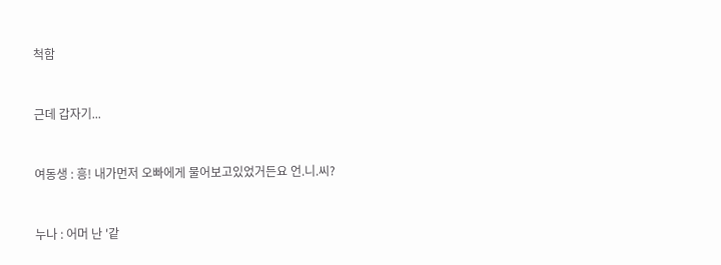척함


근데 갑자기...


여동생 : 흥! 내가먼저 오빠에게 물어보고있었거든요 언.니.씨?


누나 : 어머 난 '같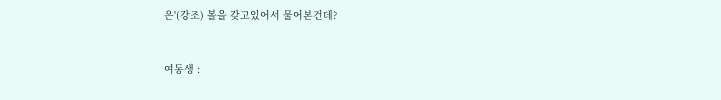은'(강조) 볼을 갖고있어서 물어본건데?


여동생 :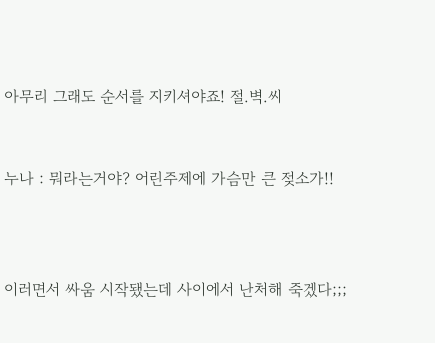아무리 그래도 순서를 지키셔야죠! 절.벽.씨


누나 : 뭐라는거야? 어린주제에 가슴만 큰 젖소가!!



이러면서 싸움 시작됐는데 사이에서 난처해 죽겠다;;;